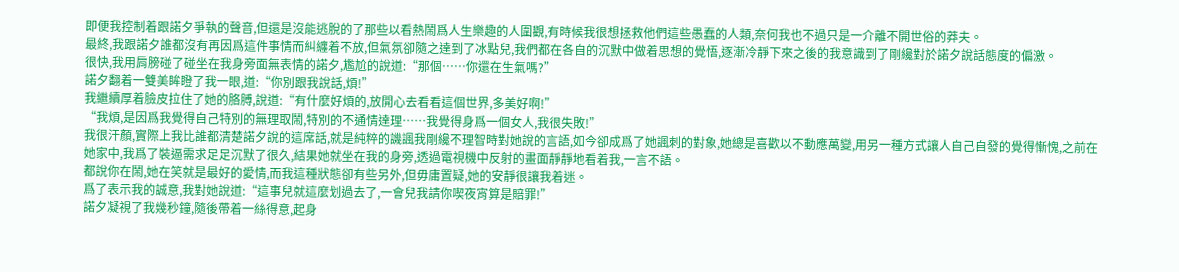即便我控制着跟諾夕爭執的聲音,但還是沒能逃脫的了那些以看熱鬧爲人生樂趣的人圍觀,有時候我很想拯救他們這些愚蠢的人類,奈何我也不過只是一介離不開世俗的莽夫。
最終,我跟諾夕誰都沒有再因爲這件事情而糾纏着不放,但氣氛卻隨之達到了冰點兒,我們都在各自的沉默中做着思想的覺悟,逐漸冷靜下來之後的我意識到了剛纔對於諾夕說話態度的偏激。
很快,我用肩膀碰了碰坐在我身旁面無表情的諾夕,尷尬的說道:“那個……你還在生氣嗎?”
諾夕翻着一雙美眸瞪了我一眼,道:“你別跟我說話,煩!”
我繼續厚着臉皮拉住了她的胳膊,說道:“有什麼好煩的,放開心去看看這個世界,多美好啊!”
“我煩,是因爲我覺得自己特別的無理取鬧,特別的不通情達理……我覺得身爲一個女人,我很失敗!”
我很汗顏,實際上我比誰都清楚諾夕說的這席話,就是純粹的譏諷我剛纔不理智時對她說的言語,如今卻成爲了她諷刺的對象,她總是喜歡以不動應萬變,用另一種方式讓人自己自發的覺得慚愧,之前在她家中,我爲了裝逼需求足足沉默了很久,結果她就坐在我的身旁,透過電視機中反射的畫面靜靜地看着我,一言不語。
都說你在鬧,她在笑就是最好的愛情,而我這種狀態卻有些另外,但毋庸置疑,她的安靜很讓我着迷。
爲了表示我的誠意,我對她說道:“這事兒就這麼划過去了,一會兒我請你喫夜宵算是賠罪!”
諾夕凝視了我幾秒鐘,隨後帶着一絲得意,起身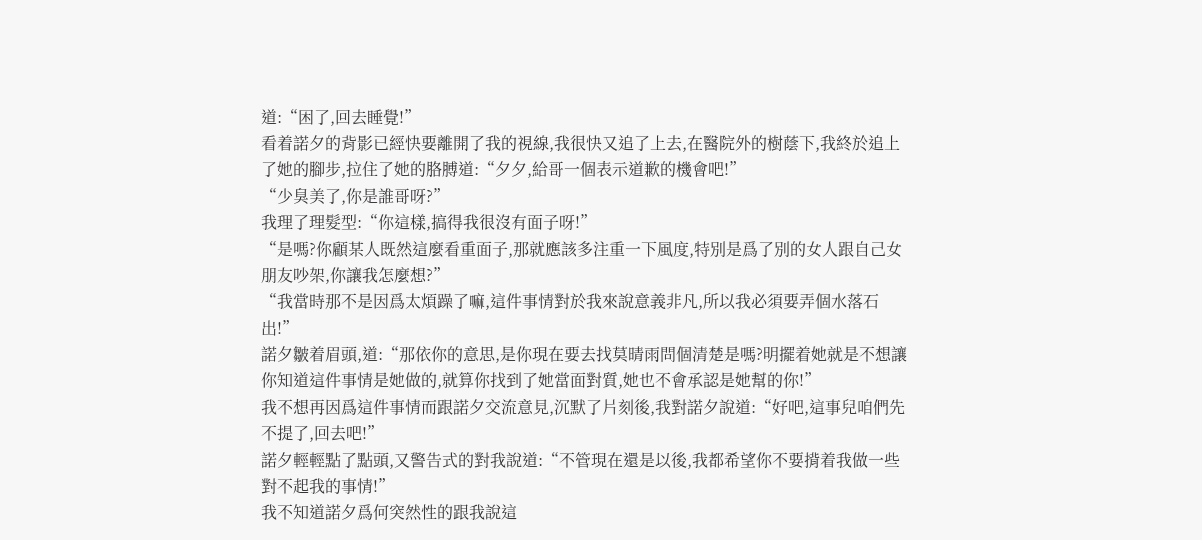道:“困了,回去睡覺!”
看着諾夕的背影已經快要離開了我的視線,我很快又追了上去,在醫院外的樹蔭下,我終於追上了她的腳步,拉住了她的胳膊道:“夕夕,給哥一個表示道歉的機會吧!”
“少臭美了,你是誰哥呀?”
我理了理髮型:“你這樣,搞得我很沒有面子呀!”
“是嗎?你顧某人既然這麼看重面子,那就應該多注重一下風度,特別是爲了別的女人跟自己女朋友吵架,你讓我怎麼想?”
“我當時那不是因爲太煩躁了嘛,這件事情對於我來說意義非凡,所以我必須要弄個水落石出!”
諾夕皺着眉頭,道:“那依你的意思,是你現在要去找莫晴雨問個清楚是嗎?明擺着她就是不想讓你知道這件事情是她做的,就算你找到了她當面對質,她也不會承認是她幫的你!”
我不想再因爲這件事情而跟諾夕交流意見,沉默了片刻後,我對諾夕說道:“好吧,這事兒咱們先不提了,回去吧!”
諾夕輕輕點了點頭,又警告式的對我說道:“不管現在還是以後,我都希望你不要揹着我做一些對不起我的事情!”
我不知道諾夕爲何突然性的跟我說這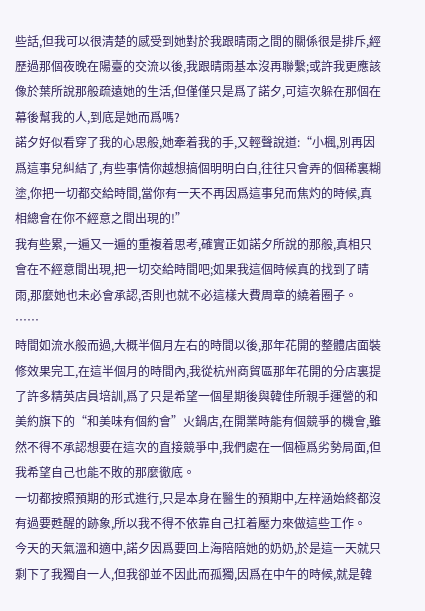些話,但我可以很清楚的感受到她對於我跟晴雨之間的關係很是排斥,經歷過那個夜晚在陽臺的交流以後,我跟晴雨基本沒再聯繫;或許我更應該像於葉所說那般疏遠她的生活,但僅僅只是爲了諾夕,可這次躲在那個在幕後幫我的人,到底是她而爲嗎?
諾夕好似看穿了我的心思般,她牽着我的手,又輕聲說道:“小楓,別再因爲這事兒糾結了,有些事情你越想搞個明明白白,往往只會弄的個稀裏糊塗,你把一切都交給時間,當你有一天不再因爲這事兒而焦灼的時候,真相總會在你不經意之間出現的!”
我有些累,一遍又一遍的重複着思考,確實正如諾夕所說的那般,真相只會在不經意間出現,把一切交給時間吧;如果我這個時候真的找到了晴雨,那麼她也未必會承認,否則也就不必這樣大費周章的繞着圈子。
……
時間如流水般而過,大概半個月左右的時間以後,那年花開的整體店面裝修效果完工,在這半個月的時間內,我從杭州商貿區那年花開的分店裏提了許多精英店員培訓,爲了只是希望一個星期後與韓佳所親手運營的和美約旗下的“和美味有個約會”火鍋店,在開業時能有個競爭的機會,雖然不得不承認想要在這次的直接競爭中,我們處在一個極爲劣勢局面,但我希望自己也能不敗的那麼徹底。
一切都按照預期的形式進行,只是本身在醫生的預期中,左梓涵始終都沒有過要甦醒的跡象,所以我不得不依靠自己扛着壓力來做這些工作。
今天的天氣溫和適中,諾夕因爲要回上海陪陪她的奶奶,於是這一天就只剩下了我獨自一人,但我卻並不因此而孤獨,因爲在中午的時候,就是韓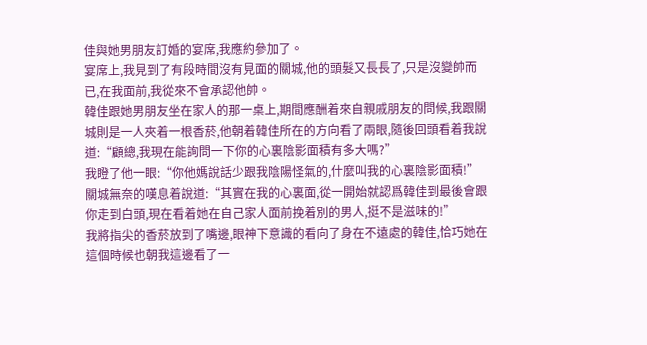佳與她男朋友訂婚的宴席,我應約參加了。
宴席上,我見到了有段時間沒有見面的關城,他的頭髮又長長了,只是沒變帥而已,在我面前,我從來不會承認他帥。
韓佳跟她男朋友坐在家人的那一桌上,期間應酬着來自親戚朋友的問候,我跟關城則是一人夾着一根香菸,他朝着韓佳所在的方向看了兩眼,隨後回頭看着我說道:“顧總,我現在能詢問一下你的心裏陰影面積有多大嗎?”
我瞪了他一眼:“你他媽說話少跟我陰陽怪氣的,什麼叫我的心裏陰影面積!”
關城無奈的嘆息着說道:“其實在我的心裏面,從一開始就認爲韓佳到最後會跟你走到白頭,現在看着她在自己家人面前挽着別的男人,挺不是滋味的!”
我將指尖的香菸放到了嘴邊,眼神下意識的看向了身在不遠處的韓佳,恰巧她在這個時候也朝我這邊看了一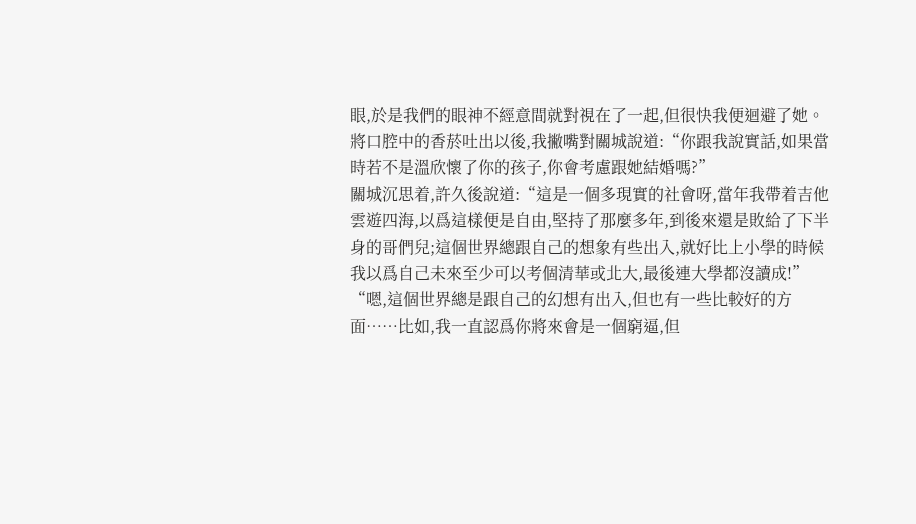眼,於是我們的眼神不經意間就對視在了一起,但很快我便迴避了她。
將口腔中的香菸吐出以後,我撇嘴對關城說道:“你跟我說實話,如果當時若不是溫欣懷了你的孩子,你會考慮跟她結婚嗎?”
關城沉思着,許久後說道:“這是一個多現實的社會呀,當年我帶着吉他雲遊四海,以爲這樣便是自由,堅持了那麼多年,到後來還是敗給了下半身的哥們兒;這個世界總跟自己的想象有些出入,就好比上小學的時候我以爲自己未來至少可以考個清華或北大,最後連大學都沒讀成!”
“嗯,這個世界總是跟自己的幻想有出入,但也有一些比較好的方面……比如,我一直認爲你將來會是一個窮逼,但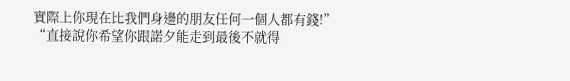實際上你現在比我們身邊的朋友任何一個人都有錢!”
“直接說你希望你跟諾夕能走到最後不就得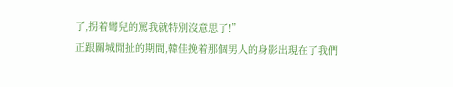了,拐着彎兒的罵我就特別沒意思了!”
正跟關城閒扯的期間,韓佳挽着那個男人的身影出現在了我們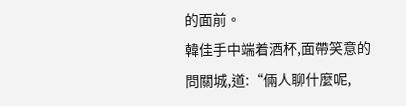的面前。
韓佳手中端着酒杯,面帶笑意的問關城,道:“倆人聊什麼呢,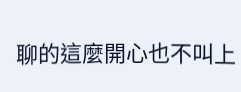聊的這麼開心也不叫上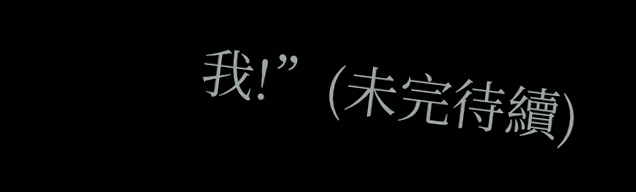我!”(未完待續)